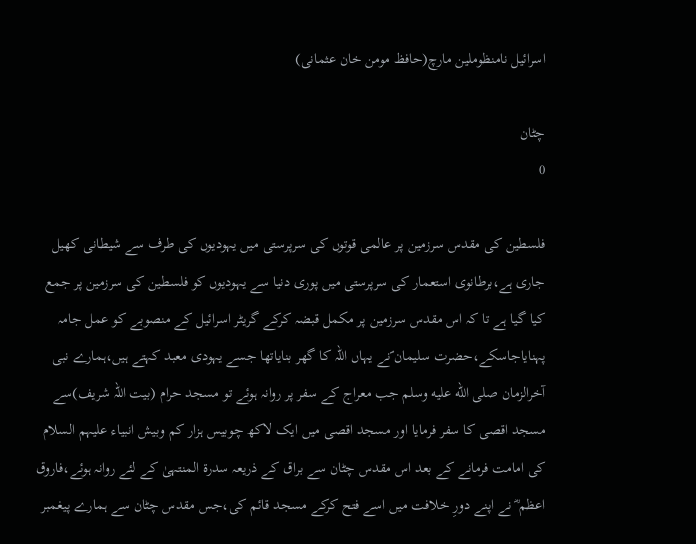اسرائیل نامنظوملین مارچ(حافظ مومن خان عثمانی)

چٹان
0

فلسطین کی مقدس سرزمین پر عالمی قوتوں کی سرپرستی میں یہودیوں کی طرف سے شیطانی کھیل جاری ہے،برطانوی استعمار کی سرپرستی میں پوری دنیا سے یہودیوں کو فلسطین کی سرزمین پر جمع کیا گیا ہے تا کہ اس مقدس سرزمین پر مکمل قبضہ کرکے گریٹر اسرائیل کے منصوبے کو عمل جامہ پہنایاجاسکے،حضرت سلیمان ؐنے یہاں اللہ کا گھر بنایاتھا جسے یہودی معبد کہتے ہیں،ہمارے نبی آخرالزمان صلى الله عليه وسلم جب معراج کے سفر پر روانہ ہوئے تو مسجد حرام (بیت اللہ شریف)سے مسجد اقصی کا سفر فرمایا اور مسجد اقصی میں ایک لاکھ چوبیس ہزار کم وبیش انبیاء علیہم السلام کی امامت فرمانے کے بعد اس مقدس چٹان سے براق کے ذریعہ سدرۃ المنتہیٰ کے لئے روانہ ہوئے،فاروق اعظم ؓ نے اپنے دورِ خلافت میں اسے فتح کرکے مسجد قائم کی،جس مقدس چٹان سے ہمارے پیغمبر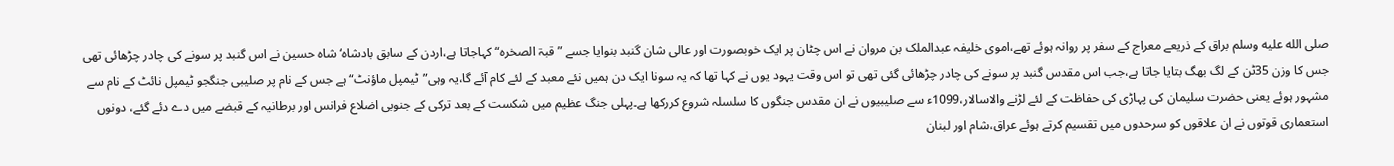صلى الله عليه وسلم براق کے ذریعے معراج کے سفر پر روانہ ہوئے تھے،اموی خلیفہ عبدالملک بن مروان نے اس چٹان پر ایک خوبصورت اور عالی شان گنبد بنوایا جسے ”قبۃ الصخرہ“کہاجاتا ہے،اردن کے سابق بادشاہ‘ شاہ حسین نے اس گنبد پر سونے کی چادر چڑھائی تھی جس کا وزن 35ٹن کے لگ بھگ بتایا جاتا ہے،جب اس مقدس گنبد پر سونے کی چادر چڑھائی گئی تھی تو اس وقت یہود یوں نے کہا تھا کہ یہ سونا ایک دن ہمیں نئے معبد کے لئے کام آئے گا،یہ وہی”ٹیمپل ماؤنٹ“ہے جس کے نام پر صلیبی جنگجو ٹیمپل نائٹ کے نام سے مشہور ہوئے یعنی حضرت سلیمان کی پہاڑی کی حفاظت کے لئے لڑنے والاسالار،1099ء سے صلیبیوں نے ان مقدس جنگوں کا سلسلہ شروع کررکھا ہے۔پہلی جنگ عظیم میں شکست کے بعد ترکی کے جنوبی اضلاع فرانس اور برطانیہ کے قبضے میں دے دئے گئے، دونوں استعماری قوتوں نے ان علاقوں کو سرحدوں میں تقسیم کرتے ہوئے عراق،شام اور لبنان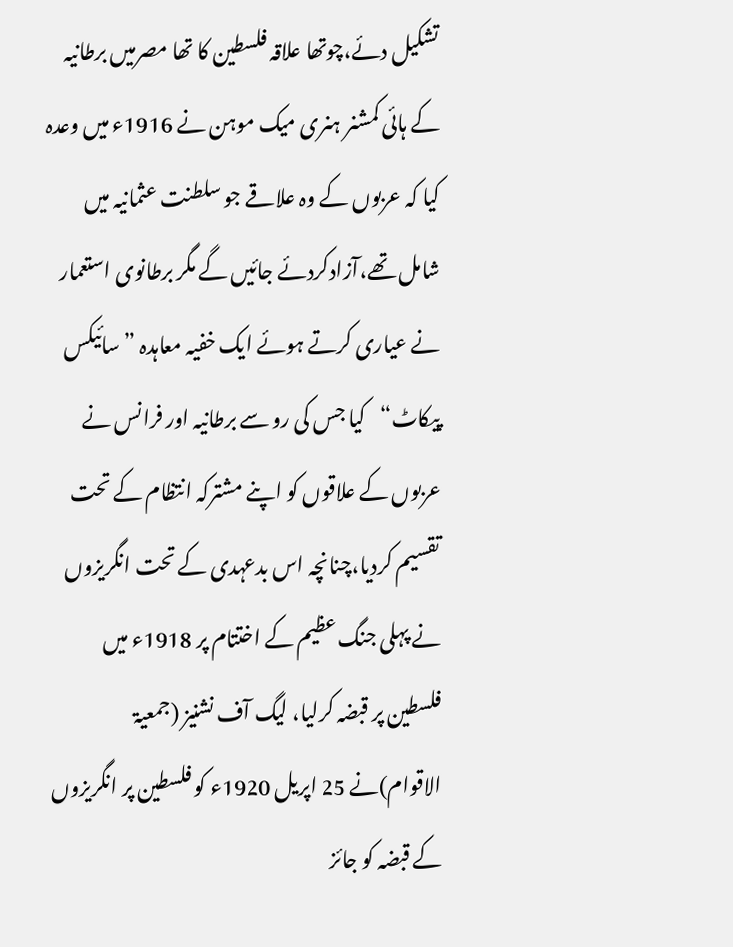تشکیل دئے،چوتھا علاقہ فلسطین کا تھا مصرمیں برطانیہ کے ہائی کمشنر ہنری میک موہن نے 1916ء میں وعدہ کیا کہ عربوں کے وہ علاقے جو سلطنت عثمانیہ میں شامل تھے،آزادکردئے جائیں گے مگر برطانوی استعمار نے عیاری کرتے ہوئے ایک خفیہ معاہدہ ”سائیکس پیکاٹ“کیا جس کی رو سے برطانیہ اور فرانس نے عربوں کے علاقوں کو اپنے مشترکہ انتظام کے تحت تقسیم کردیا،چنانچہ اس بدعہدی کے تحت انگریزوں نے پہلی جنگ عظیم کے اختتام پر 1918ء میں فلسطین پر قبضہ کرلیا، لیگ آف نشنیز (جمعیۃ الاقوام)نے 25 اپریل 1920ء کو فلسطین پر انگریزوں کے قبضہ کو جائز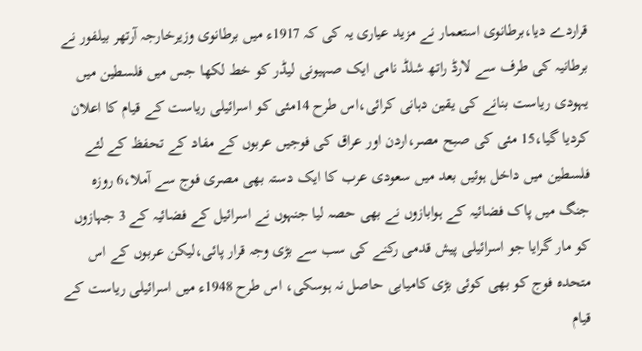قراردے دیا،برطانوی استعمار نے مزید عیاری یہ کی کہ 1917ء میں برطانوی وزیرخارجہ آرتھر بیلفور نے برطانیہ کی طرف سے لارڈ راتھ شلڈ نامی ایک صہیونی لیڈر کو خط لکھا جس میں فلسطین میں یہودی ریاست بنانے کی یقین دہانی کرائی،اس طرح 14مئی کو اسرائیلی ریاست کے قیام کا اعلان کردیا گیا،15 مئی کی صبح مصر،اردن اور عراق کی فوجیں عربوں کے مفاد کے تحفظ کے لئے فلسطین میں داخل ہوئیں بعد میں سعودی عرب کا ایک دستہ بھی مصری فوج سے آملا،6 روزہ جنگ میں پاک فضائیہ کے ہوابازوں نے بھی حصہ لیا جنہوں نے اسرائیل کے فضائیہ کے 3 جہازوں کو مار گرایا جو اسرائیلی پیش قدمی رکنے کی سب سے بڑی وجہ قرار پائی،لیکن عربوں کے اس متحدہ فوج کو بھی کوئی بڑی کامیابی حاصل نہ ہوسکی، اس طرح 1948ء میں اسرائیلی ریاست کے قیام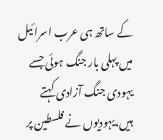کے ساتھ ہی عرب اسرائیل میں پہلی بار جنگ ہوئی جسے یہودی جنگ آزادی کہتے ہیں،یہودیوں نے فلسطین پر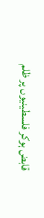قابض ہوکر فلسطینیوں پر ظلم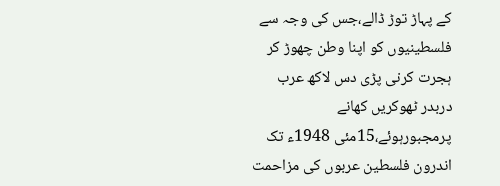کے پہاڑ توڑ ڈالے،جس کی وجہ سے فلسطینیوں کو اپنا وطن چھوڑ کر ہجرت کرنی پڑی دس لاکھ عرب دربدر ٹھوکریں کھانے پرمجبورہوئے،15مئی 1948ء تک اندرون فلسطین عربوں کی مزاحمت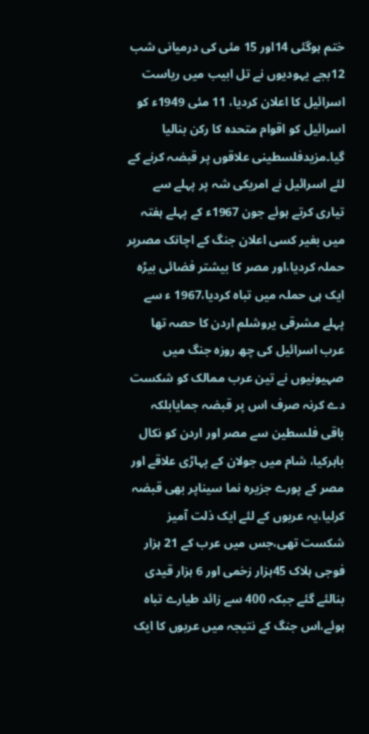ختم ہوگئی 14اور 15 مئی کی درمیانی شب 12بجے یہودیوں نے تل ابیب میں ریاست اسرائیل کا اعلان کردیا، 11 مئی 1949ء کو اسرائیل کو اقوام متحدہ کا رکن بنالیا گیا۔مزیدفلسطینی علاقوں پر قبضہ کرنے کے لئے اسرائیل نے امریکی شہ پر پہلے سے تیاری کرتے ہوئے جون 1967ء کے پہلے ہفتہ میں بغیر کسی اعلان جنگ کے اچانک مصرپر حملہ کردیا،اور مصر کا بیشتر فضائی بیڑہ ایک ہی حملہ میں تباہ کردیا،1967 ء سے پہلے مشرقی یروشلم اردن کا حصہ تھا عرب اسرائیل کی چھ روزہ جنگ میں صہیونیوں نے تین عرب ممالک کو شکست دے کرنہ صرف اس پر قبضہ جمایابلکہ باقی فلسطین سے مصر اور اردن کو نکال باہرکیا، شام میں جولان کے پہاڑی علاقے اور مصر کے پورے جزیرہ نما سیناپر بھی قبضہ کرلیا،یہ عربوں کے لئے ایک ذلت آمیز شکست تھی،جس میں عرب کے 21 ہزار فوجی ہلاک 45ہزار زخمی اور 6 ہزار قیدی بنالئے گئے جبکہ 400 سے زائد طیارے تباہ ہوئے،اس جنگ کے نتیجہ میں عربوں کا ایک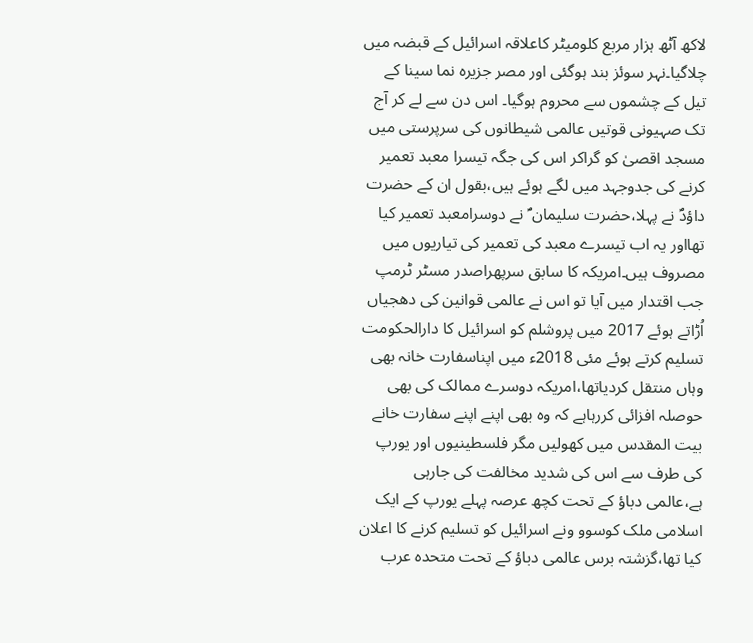لاکھ آٹھ ہزار مربع کلومیٹر کاعلاقہ اسرائیل کے قبضہ میں چلاگیا۔نہر سوئز بند ہوگئی اور مصر جزیرہ نما سینا کے تیل کے چشموں سے محروم ہوگیا۔ اس دن سے لے کر آج تک صہیونی قوتیں عالمی شیطانوں کی سرپرستی میں مسجد اقصیٰ کو گراکر اس کی جگہ تیسرا معبد تعمیر کرنے کی جدوجہد میں لگے ہوئے ہیں،بقول ان کے حضرت داؤدؐ نے پہلا،حضرت سلیمان ؐ نے دوسرامعبد تعمیر کیا تھااور یہ اب تیسرے معبد کی تعمیر کی تیاریوں میں مصروف ہیں۔امریکہ کا سابق سرپھراصدر مسٹر ٹرمپ جب اقتدار میں آیا تو اس نے عالمی قوانین کی دھجیاں اُڑاتے ہوئے 2017 میں پروشلم کو اسرائیل کا دارالحکومت تسلیم کرتے ہوئے مئی 2018ء میں اپناسفارت خانہ بھی وہاں منتقل کردیاتھا،امریکہ دوسرے ممالک کی بھی حوصلہ افزائی کررہاہے کہ وہ بھی اپنے اپنے سفارت خانے بیت المقدس میں کھولیں مگر فلسطینیوں اور یورپ کی طرف سے اس کی شدید مخالفت کی جارہی ہے،عالمی دباؤ کے تحت کچھ عرصہ پہلے یورپ کے ایک اسلامی ملک کوسوو ونے اسرائیل کو تسلیم کرنے کا اعلان کیا تھا،گزشتہ برس عالمی دباؤ کے تحت متحدہ عرب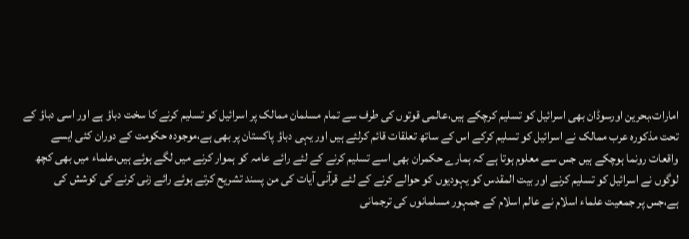امارات،بحرین اورسوڈان بھی اسرائیل کو تسلیم کرچکے ہیں،عالمی قوتوں کی طرف سے تمام مسلمان ممالک پر اسرائیل کو تسلیم کرنے کا سخت دباؤ ہے اور اسی دباؤ کے تحت مذکورہ عرب ممالک نے اسرائیل کو تسلیم کرکے اس کے ساتھ تعلقات قائم کرلئے ہیں اور یہی دباؤ پاکستان پر بھی ہے،موجودہ حکومت کے دوران کئی ایسے واقعات رونما ہوچکے ہیں جس سے معلوم ہوتا ہے کہ ہمارے حکمران بھی اسے تسلیم کرنے کے لئے رائے عامہ کو ہموار کرنے میں لگے ہوئے ہیں،علماء میں بھی کچھ لوگوں نے اسرائیل کو تسلیم کرنے اور بیت المقدس کو یہودیوں کو حوالے کرنے کے لئے قرآنی آیات کی من پسند تشریح کرتے ہوئے رائے زنی کرنے کی کوشش کی ہے،جس پر جمعیت علماء اسلام نے عالم اسلام کے جمہور مسلمانوں کی ترجمانی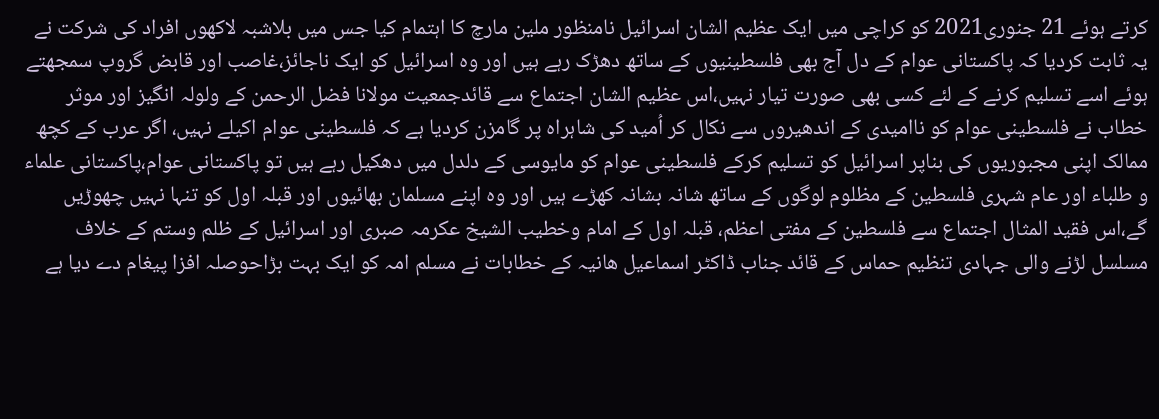کرتے ہوئے 21 جنوری2021 کو کراچی میں ایک عظیم الشان اسرائیل نامنظور ملین مارچ کا اہتمام کیا جس میں بلاشبہ لاکھوں افراد کی شرکت نے یہ ثابت کردیا کہ پاکستانی عوام کے دل آج بھی فلسطینیوں کے ساتھ دھڑک رہے ہیں اور وہ اسرائیل کو ایک ناجائز،غاصب اور قابض گروپ سمجھتے ہوئے اسے تسلیم کرنے کے لئے کسی بھی صورت تیار نہیں،اس عظیم الشان اجتماع سے قائدجمعیت مولانا فضل الرحمن کے ولولہ انگیز اور موثر خطاب نے فلسطینی عوام کو ناامیدی کے اندھیروں سے نکال کر اُمید کی شاہراہ پر گامزن کردیا ہے کہ فلسطینی عوام اکیلے نہیں، اگر عرب کے کچھ ممالک اپنی مجبوریوں کی بناپر اسرائیل کو تسلیم کرکے فلسطینی عوام کو مایوسی کے دلدل میں دھکیل رہے ہیں تو پاکستانی عوام،پاکستانی علماء و طلباء اور عام شہری فلسطین کے مظلوم لوگوں کے ساتھ شانہ بشانہ کھڑے ہیں اور وہ اپنے مسلمان بھائیوں اور قبلہ اول کو تنہا نہیں چھوڑیں گے،اس فقید المثال اجتماع سے فلسطین کے مفتی اعظم، قبلہ اول کے امام وخطیب الشیخ عکرمہ صبری اور اسرائیل کے ظلم وستم کے خلاف مسلسل لڑنے والی جہادی تنظیم حماس کے قائد جناب ڈاکٹر اسماعیل ھانیہ کے خطابات نے مسلم امہ کو ایک بہت بڑاحوصلہ افزا پیغام دے دیا ہے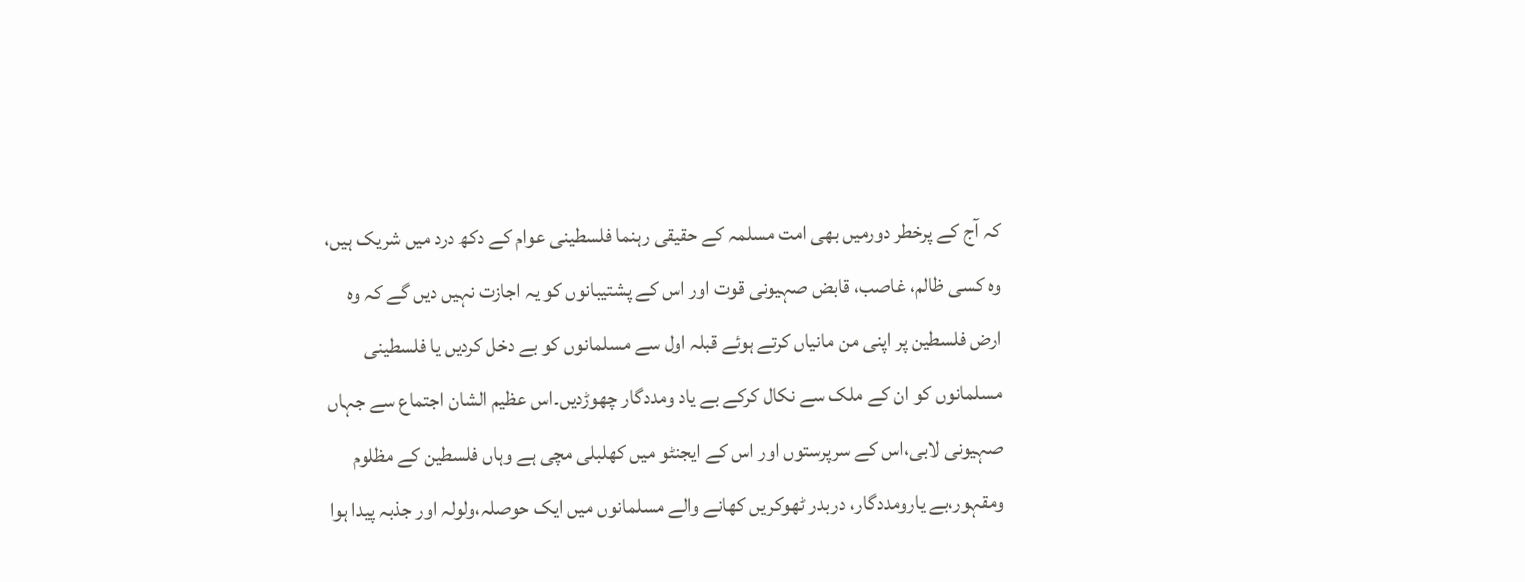کہ آج کے پرخطر دورمیں بھی امت مسلمہ کے حقیقی رہنما فلسطینی عوام کے دکھ درد میں شریک ہیں، وہ کسی ظالم، غاصب، قابض صہیونی قوت اور اس کے پشتیبانوں کو یہ اجازت نہیں دیں گے کہ وہ ارض فلسطین پر اپنی من مانیاں کرتے ہوئے قبلہ اول سے مسلمانوں کو بے دخل کردیں یا فلسطینی مسلمانوں کو ان کے ملک سے نکال کرکے بے یاد ومددگار چھوڑدیں۔اس عظیم الشان اجتماع سے جہاں صہیونی لابی،اس کے سرپرستوں اور اس کے ایجنٹو میں کھلبلی مچی ہے وہاں فلسطین کے مظلوم ومقہور،بے یارومددگار، دربدر ٹھوکریں کھانے والے مسلمانوں میں ایک حوصلہ،ولولہ اور جذبہ پیدا ہوا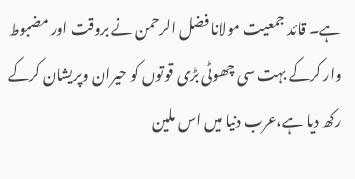ہے۔ قائد جمعیت مولانا فضل الرحمن نے بروقت اور مضبوط وار کرکے بہت سی چھوٹی بڑی قوتوں کو حیران وپریشان کرکے رکھ دیا ہے،عرب دنیا میں اس ملین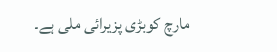مارچ کوبڑی پزیرائی ملی ہے۔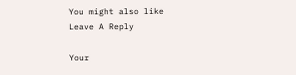You might also like
Leave A Reply

Your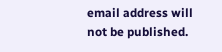email address will not be published.